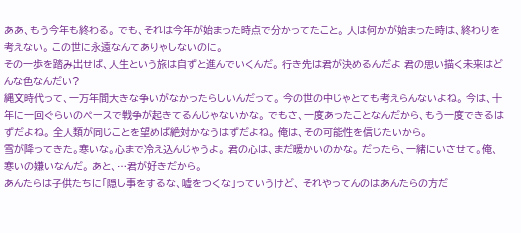ああ、もう今年も終わる。 でも、それは今年が始まった時点で分かってたこと。 人は何かが始まった時は、終わりを考えない。 この世に永遠なんてありゃしないのに。
その一歩を踏み出せば、人生という旅は自ずと進んでいくんだ。 行き先は君が決めるんだよ 君の思い描く未来はどんな色なんだい?
縄文時代って、一万年間大きな争いがなかったらしいんだって。 今の世の中じゃとても考えらんないよね。 今は、十年に一回ぐらいのペースで戦争が起きてるんじゃないかな。 でもさ、一度あったことなんだから、もう一度できるはずだよね。 全人類が同じことを望めば絶対かなうはずだよね。 俺は、その可能性を信じたいから。
雪が降ってきた。寒いな。心まで冷え込んじゃうよ。 君の心は、まだ暖かいのかな。 だったら、一緒にいさせて。俺、寒いの嫌いなんだ。 あと、…君が好きだから。
あんたらは子供たちに「隠し事をするな、嘘をつくな」っていうけど、 それやってんのはあんたらの方だ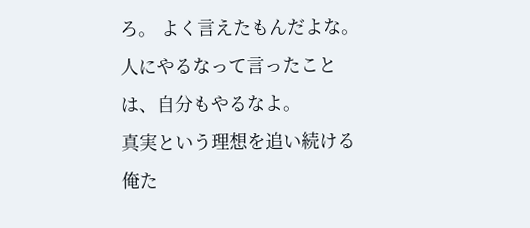ろ。 よく言えたもんだよな。 人にやるなって言ったことは、自分もやるなよ。
真実という理想を追い続ける俺た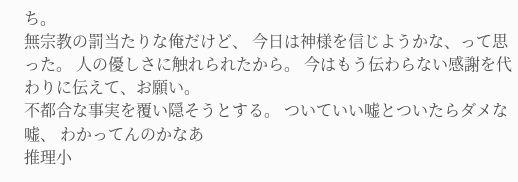ち。
無宗教の罰当たりな俺だけど、 今日は神様を信じようかな、って思った。 人の優しさに触れられたから。 今はもう伝わらない感謝を代わりに伝えて、お願い。
不都合な事実を覆い隠そうとする。 ついていい嘘とついたらダメな嘘、 わかってんのかなあ
推理小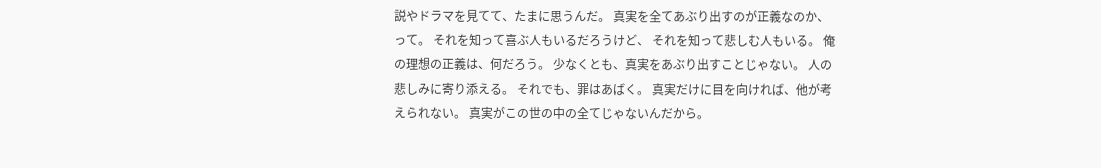説やドラマを見てて、たまに思うんだ。 真実を全てあぶり出すのが正義なのか、って。 それを知って喜ぶ人もいるだろうけど、 それを知って悲しむ人もいる。 俺の理想の正義は、何だろう。 少なくとも、真実をあぶり出すことじゃない。 人の悲しみに寄り添える。 それでも、罪はあばく。 真実だけに目を向ければ、他が考えられない。 真実がこの世の中の全てじゃないんだから。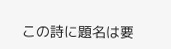この詩に題名は要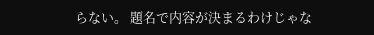らない。 題名で内容が決まるわけじゃな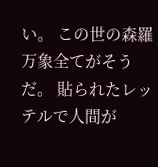い。 この世の森羅万象全てがそうだ。 貼られたレッテルで人間が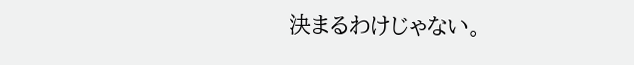決まるわけじゃない。